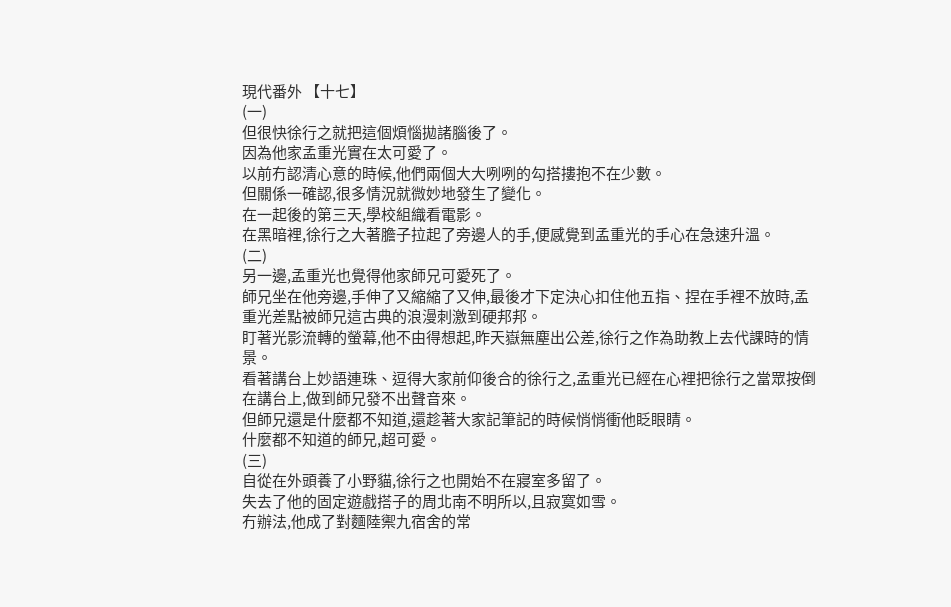現代番外 【十七】
(一)
但很快徐行之就把這個煩惱拋諸腦後了。
因為他家孟重光實在太可愛了。
以前冇認清心意的時候,他們兩個大大咧咧的勾搭摟抱不在少數。
但關係一確認,很多情況就微妙地發生了變化。
在一起後的第三天,學校組織看電影。
在黑暗裡,徐行之大著膽子拉起了旁邊人的手,便感覺到孟重光的手心在急速升溫。
(二)
另一邊,孟重光也覺得他家師兄可愛死了。
師兄坐在他旁邊,手伸了又縮縮了又伸,最後才下定決心扣住他五指、捏在手裡不放時,孟重光差點被師兄這古典的浪漫刺激到硬邦邦。
盯著光影流轉的螢幕,他不由得想起,昨天嶽無塵出公差,徐行之作為助教上去代課時的情景。
看著講台上妙語連珠、逗得大家前仰後合的徐行之,孟重光已經在心裡把徐行之當眾按倒在講台上,做到師兄發不出聲音來。
但師兄還是什麼都不知道,還趁著大家記筆記的時候悄悄衝他眨眼睛。
什麼都不知道的師兄,超可愛。
(三)
自從在外頭養了小野貓,徐行之也開始不在寢室多留了。
失去了他的固定遊戲搭子的周北南不明所以,且寂寞如雪。
冇辦法,他成了對麵陸禦九宿舍的常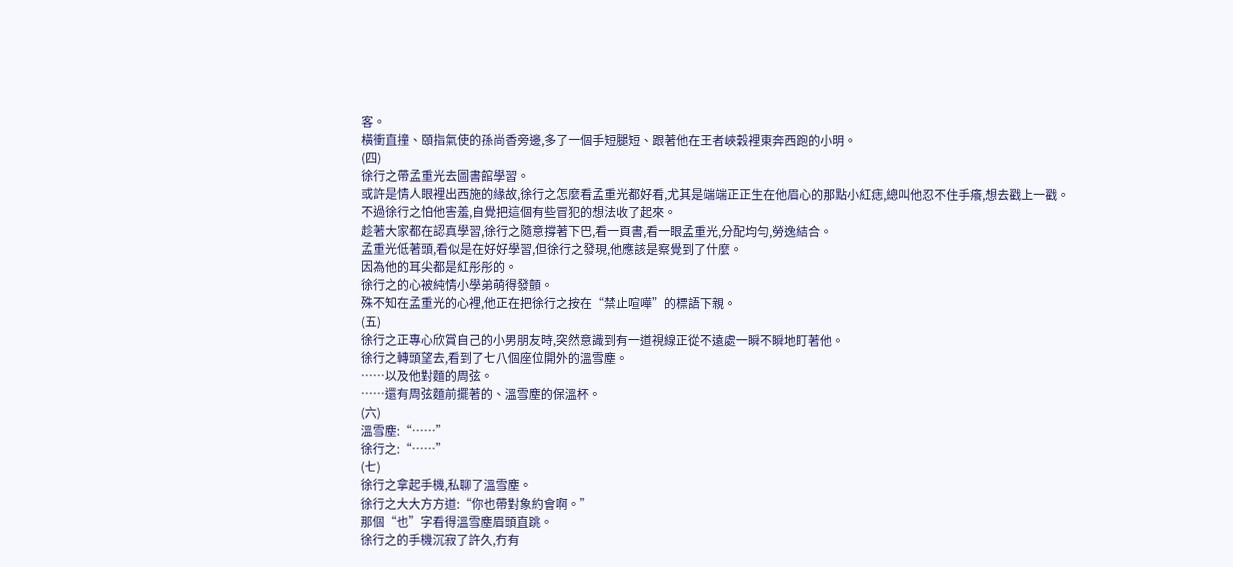客。
橫衝直撞、頤指氣使的孫尚香旁邊,多了一個手短腿短、跟著他在王者峽穀裡東奔西跑的小明。
(四)
徐行之帶孟重光去圖書館學習。
或許是情人眼裡出西施的緣故,徐行之怎麼看孟重光都好看,尤其是端端正正生在他眉心的那點小紅痣,總叫他忍不住手癢,想去戳上一戳。
不過徐行之怕他害羞,自覺把這個有些冒犯的想法收了起來。
趁著大家都在認真學習,徐行之隨意撐著下巴,看一頁書,看一眼孟重光,分配均勻,勞逸結合。
孟重光低著頭,看似是在好好學習,但徐行之發現,他應該是察覺到了什麼。
因為他的耳尖都是紅彤彤的。
徐行之的心被純情小學弟萌得發顫。
殊不知在孟重光的心裡,他正在把徐行之按在“禁止喧嘩”的標語下親。
(五)
徐行之正專心欣賞自己的小男朋友時,突然意識到有一道視線正從不遠處一瞬不瞬地盯著他。
徐行之轉頭望去,看到了七八個座位開外的溫雪塵。
……以及他對麵的周弦。
……還有周弦麵前擺著的、溫雪塵的保溫杯。
(六)
溫雪塵:“……”
徐行之:“……”
(七)
徐行之拿起手機,私聊了溫雪塵。
徐行之大大方方道:“你也帶對象約會啊。”
那個“也”字看得溫雪塵眉頭直跳。
徐行之的手機沉寂了許久,冇有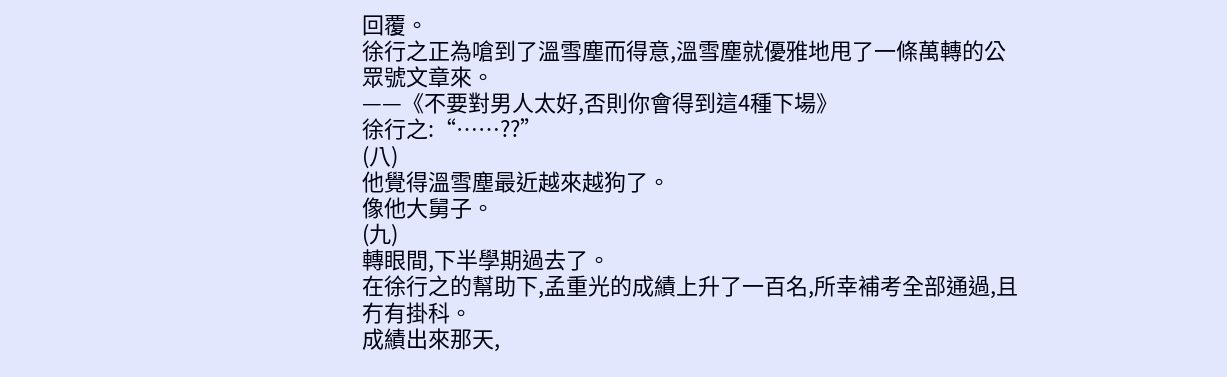回覆。
徐行之正為嗆到了溫雪塵而得意,溫雪塵就優雅地甩了一條萬轉的公眾號文章來。
——《不要對男人太好,否則你會得到這4種下場》
徐行之:“……??”
(八)
他覺得溫雪塵最近越來越狗了。
像他大舅子。
(九)
轉眼間,下半學期過去了。
在徐行之的幫助下,孟重光的成績上升了一百名,所幸補考全部通過,且冇有掛科。
成績出來那天,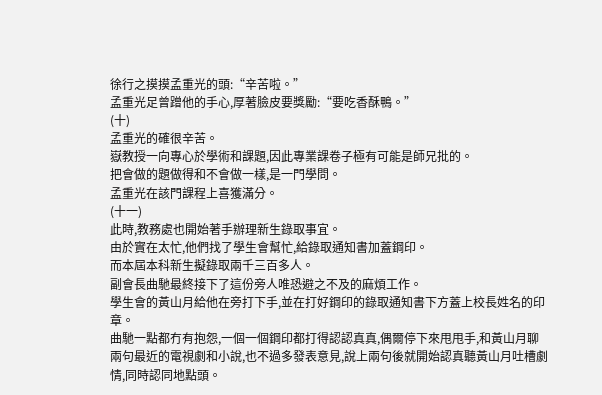徐行之摸摸孟重光的頭:“辛苦啦。”
孟重光足曾蹭他的手心,厚著臉皮要獎勵:“要吃香酥鴨。”
(十)
孟重光的確很辛苦。
嶽教授一向專心於學術和課題,因此專業課卷子極有可能是師兄批的。
把會做的題做得和不會做一樣,是一門學問。
孟重光在該門課程上喜獲滿分。
(十一)
此時,教務處也開始著手辦理新生錄取事宜。
由於實在太忙,他們找了學生會幫忙,給錄取通知書加蓋鋼印。
而本屆本科新生擬錄取兩千三百多人。
副會長曲馳最終接下了這份旁人唯恐避之不及的麻煩工作。
學生會的黃山月給他在旁打下手,並在打好鋼印的錄取通知書下方蓋上校長姓名的印章。
曲馳一點都冇有抱怨,一個一個鋼印都打得認認真真,偶爾停下來甩甩手,和黃山月聊兩句最近的電視劇和小說,也不過多發表意見,說上兩句後就開始認真聽黃山月吐槽劇情,同時認同地點頭。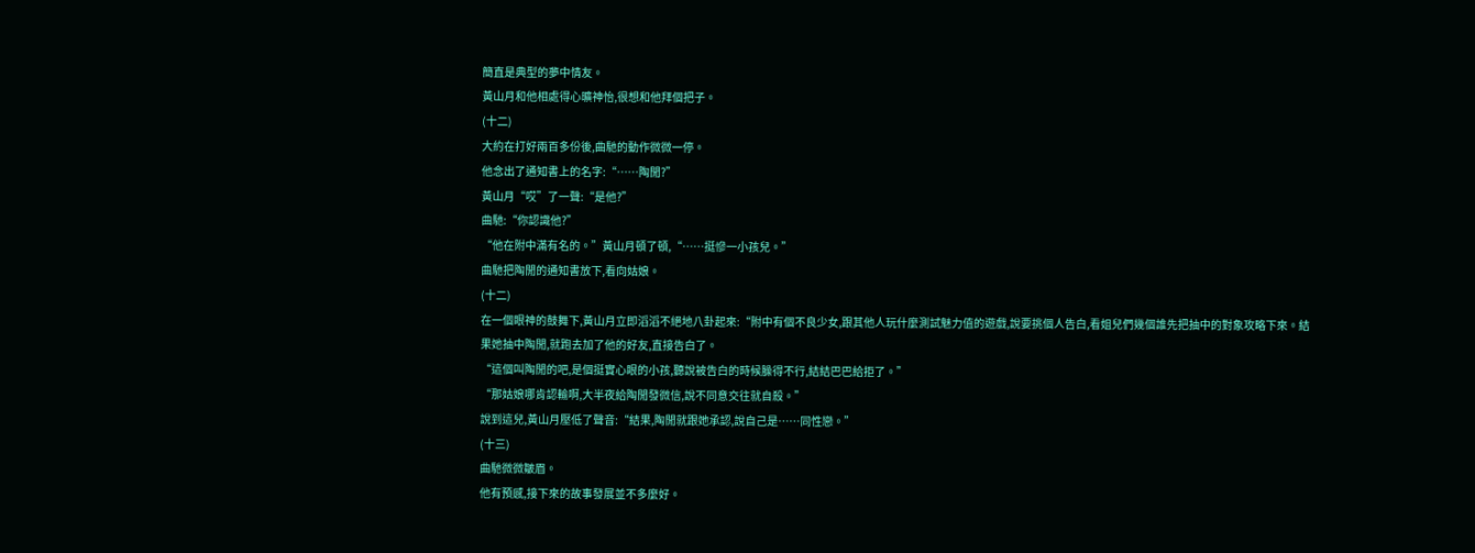簡直是典型的夢中情友。
黃山月和他相處得心曠神怡,很想和他拜個把子。
(十二)
大約在打好兩百多份後,曲馳的動作微微一停。
他念出了通知書上的名字:“……陶閒?”
黃山月“哎”了一聲:“是他?”
曲馳:“你認識他?”
“他在附中滿有名的。”黃山月頓了頓,“……挺慘一小孩兒。”
曲馳把陶閒的通知書放下,看向姑娘。
(十二)
在一個眼神的鼓舞下,黃山月立即滔滔不絕地八卦起來:“附中有個不良少女,跟其他人玩什麼測試魅力值的遊戲,說要挑個人告白,看姐兒們幾個誰先把抽中的對象攻略下來。結果她抽中陶閒,就跑去加了他的好友,直接告白了。
“這個叫陶閒的吧,是個挺實心眼的小孩,聽說被告白的時候臊得不行,結結巴巴給拒了。”
“那姑娘哪肯認輸啊,大半夜給陶閒發微信,說不同意交往就自殺。”
說到這兒,黃山月壓低了聲音:“結果,陶閒就跟她承認,說自己是……同性戀。”
(十三)
曲馳微微皺眉。
他有預感,接下來的故事發展並不多麼好。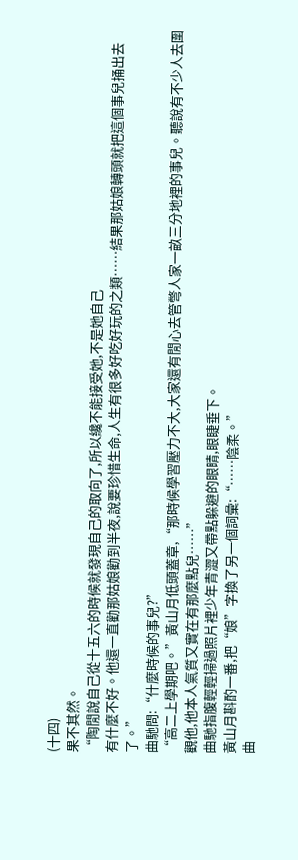(十四)
果不其然。
“陶閒說自己從十五六的時候就發現自己的取向了,所以纔不能接受她,不是她自己
有什麼不好。他還一直勸那姑娘勸到半夜,說要珍惜生命,人生有很多好吃好玩的之類……結果那姑娘轉頭就把這個事兒捅出去了。”
曲馳問:“什麼時候的事兒?”
“高二上學期吧。”黃山月低頭蓋章,“那時候學習壓力不大,大家還有閒心去管彆人家一畝三分地裡的事兒。聽說有不少人去圍觀他,他本人氣質又實在有那麼點兒……”
曲馳指腹輕輕掃過照片裡少年青澀又帶點躲避的眼睛,眼睫垂下。
黃山月斟酌一番,把“娘”字換了另一個詞彙:“……陰柔。”
曲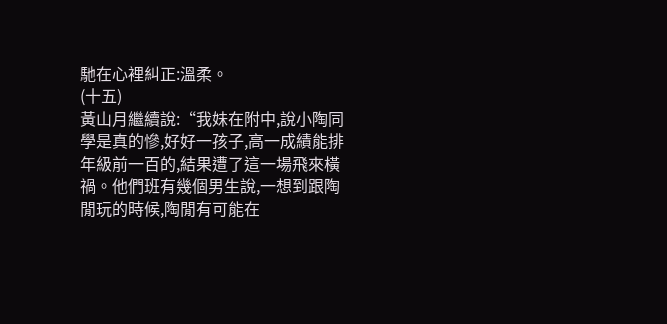馳在心裡糾正:溫柔。
(十五)
黃山月繼續說:“我妹在附中,說小陶同學是真的慘,好好一孩子,高一成績能排年級前一百的,結果遭了這一場飛來橫禍。他們班有幾個男生說,一想到跟陶閒玩的時候,陶閒有可能在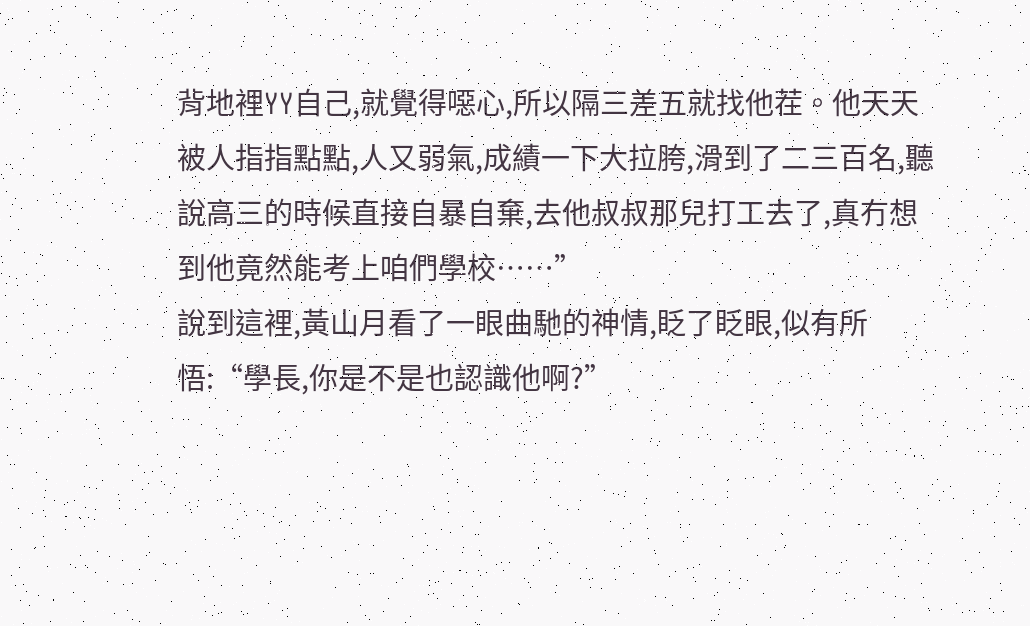背地裡YY自己,就覺得噁心,所以隔三差五就找他茬。他天天被人指指點點,人又弱氣,成績一下大拉胯,滑到了二三百名,聽說高三的時候直接自暴自棄,去他叔叔那兒打工去了,真冇想到他竟然能考上咱們學校……”
說到這裡,黃山月看了一眼曲馳的神情,眨了眨眼,似有所悟:“學長,你是不是也認識他啊?”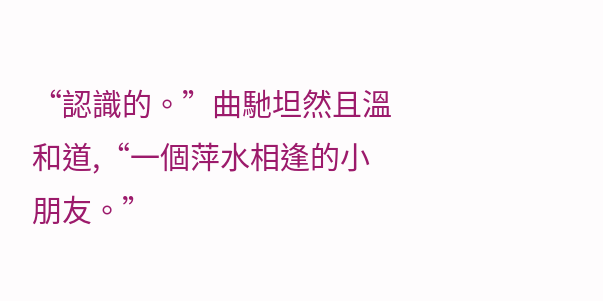“認識的。”曲馳坦然且溫和道,“一個萍水相逢的小朋友。”